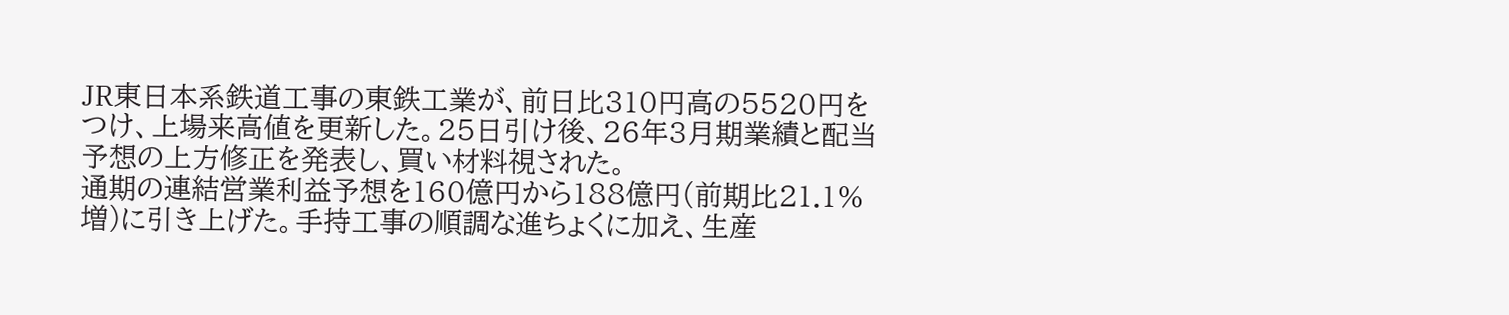JR東日本系鉄道工事の東鉄工業が、前日比310円高の5520円をつけ、上場来高値を更新した。25日引け後、26年3月期業績と配当予想の上方修正を発表し、買い材料視された。
通期の連結営業利益予想を160億円から188億円(前期比21.1%増)に引き上げた。手持工事の順調な進ちょくに加え、生産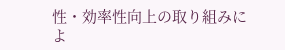性・効率性向上の取り組みによ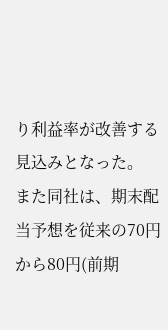り利益率が改善する見込みとなった。
また同社は、期末配当予想を従来の70円から80円(前期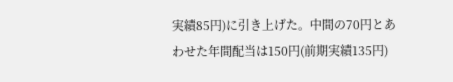実績85円)に引き上げた。中間の70円とあわせた年間配当は150円(前期実績135円)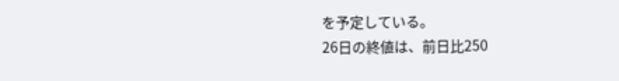を予定している。
26日の終値は、前日比250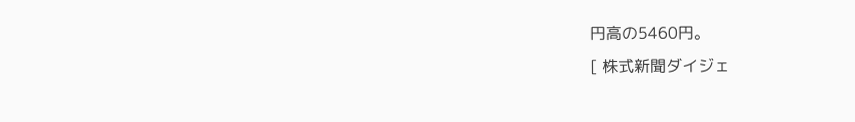円高の5460円。
[ 株式新聞ダイジェ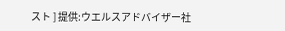スト ] 提供:ウエルスアドバイザー社